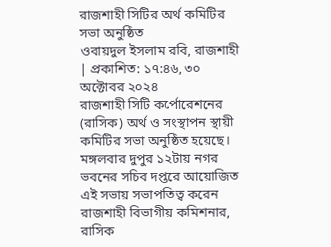রাজশাহী সিটির অর্থ কমিটির সভা অনুষ্ঠিত
ওবায়দুল ইসলাম রবি, রাজশাহী | প্রকাশিত: ১৭:৪৬, ৩০ অক্টোবর ২০২৪
রাজশাহী সিটি কর্পোরেশনের (রাসিক) অর্থ ও সংস্থাপন স্থায়ী কমিটির সভা অনুষ্ঠিত হয়েছে। মঙ্গলবার দুপুর ১২টায় নগর ভবনের সচিব দপ্তরে আয়োজিত এই সভায় সভাপতিত্ব করেন রাজশাহী বিভাগীয় কমিশনার, রাসিক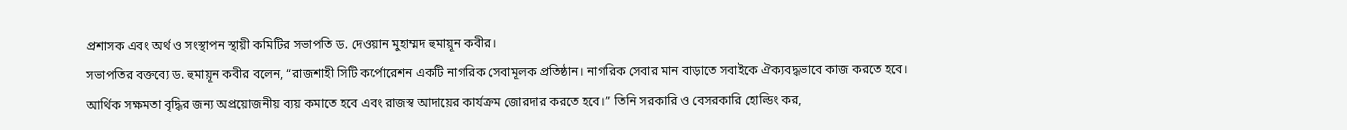প্রশাসক এবং অর্থ ও সংস্থাপন স্থায়ী কমিটির সভাপতি ড. দেওয়ান মুহাম্মদ হুমায়ূন কবীর।
সভাপতির বক্তব্যে ড. হুমায়ূন কবীর বলেন, “রাজশাহী সিটি কর্পোরেশন একটি নাগরিক সেবামূলক প্রতিষ্ঠান। নাগরিক সেবার মান বাড়াতে সবাইকে ঐক্যবদ্ধভাবে কাজ করতে হবে। আর্থিক সক্ষমতা বৃদ্ধির জন্য অপ্রয়োজনীয় ব্যয় কমাতে হবে এবং রাজস্ব আদায়ের কার্যক্রম জোরদার করতে হবে।” তিনি সরকারি ও বেসরকারি হোল্ডিং কর,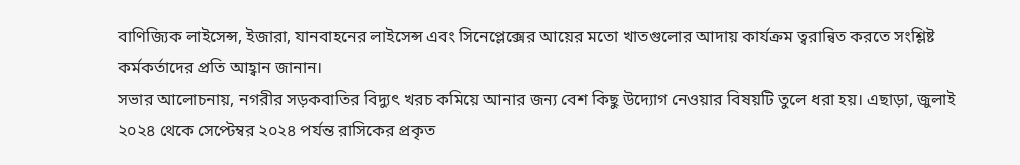বাণিজ্যিক লাইসেন্স, ইজারা, যানবাহনের লাইসেন্স এবং সিনেপ্লেক্সের আয়ের মতো খাতগুলোর আদায় কার্যক্রম ত্বরান্বিত করতে সংশ্লিষ্ট কর্মকর্তাদের প্রতি আহ্বান জানান।
সভার আলোচনায়, নগরীর সড়কবাতির বিদ্যুৎ খরচ কমিয়ে আনার জন্য বেশ কিছু উদ্যোগ নেওয়ার বিষয়টি তুলে ধরা হয়। এছাড়া, জুলাই ২০২৪ থেকে সেপ্টেম্বর ২০২৪ পর্যন্ত রাসিকের প্রকৃত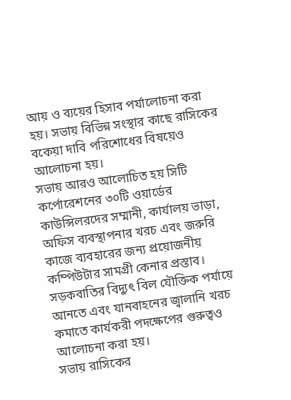আয় ও ব্যয়ের হিসাব পর্যালোচনা করা হয়। সভায় বিভিন্ন সংস্থার কাছে রাসিকের বকেয়া দাবি পরিশোধের বিষয়েও আলোচনা হয়।
সভায় আরও আলোচিত হয় সিটি কর্পোরেশনের ৩০টি ওয়ার্ডের কাউন্সিলরদের সম্মানী, কার্যালয় ভাড়া, অফিস ব্যবস্থাপনার খরচ এবং জরুরি কাজে ব্যবহারের জন্য প্রয়োজনীয় কম্পিউটার সামগ্রী কেনার প্রস্তাব। সড়কবাতির বিদ্যুৎ বিল যৌক্তিক পর্যায়ে আনতে এবং যানবাহনের জ্বালানি খরচ কমাতে কার্যকরী পদক্ষেপের গুরুত্বও আলোচনা করা হয়।
সভায় রাসিকের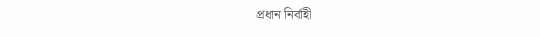প্রধান নির্বাহী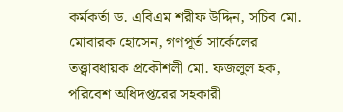কর্মকর্তা ড. এবিএম শরীফ উদ্দিন, সচিব মো. মোবারক হোসেন, গণপূর্ত সার্কেলের তত্ত্বাবধায়ক প্রকৌশলী মো. ফজলুল হক, পরিবেশ অধিদপ্তরের সহকারী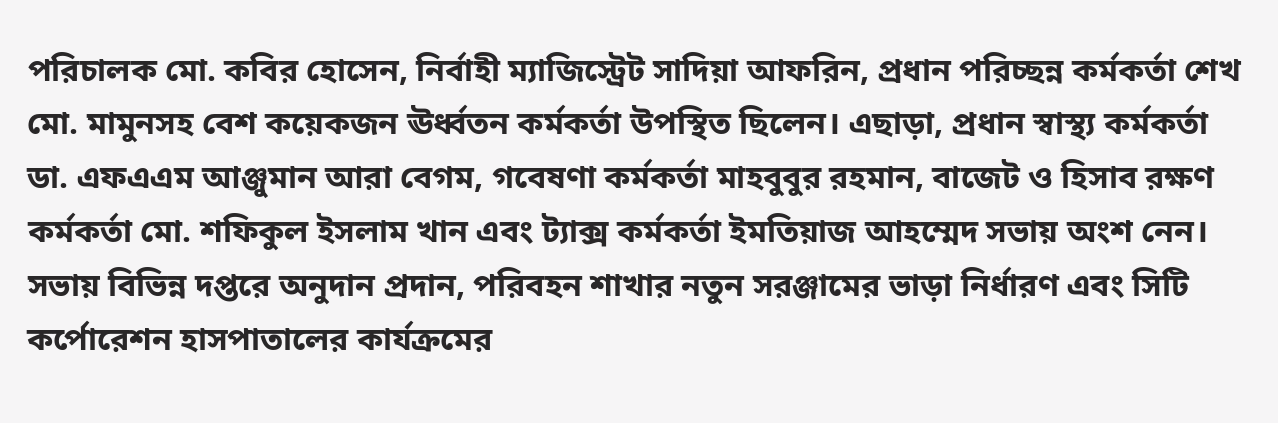পরিচালক মো. কবির হোসেন, নির্বাহী ম্যাজিস্ট্রেট সাদিয়া আফরিন, প্রধান পরিচ্ছন্ন কর্মকর্তা শেখ মো. মামুনসহ বেশ কয়েকজন ঊর্ধ্বতন কর্মকর্তা উপস্থিত ছিলেন। এছাড়া, প্রধান স্বাস্থ্য কর্মকর্তা ডা. এফএএম আঞ্জুমান আরা বেগম, গবেষণা কর্মকর্তা মাহবুবুর রহমান, বাজেট ও হিসাব রক্ষণ কর্মকর্তা মো. শফিকুল ইসলাম খান এবং ট্যাক্স কর্মকর্তা ইমতিয়াজ আহম্মেদ সভায় অংশ নেন।
সভায় বিভিন্ন দপ্তরে অনুদান প্রদান, পরিবহন শাখার নতুন সরঞ্জামের ভাড়া নির্ধারণ এবং সিটি কর্পোরেশন হাসপাতালের কার্যক্রমের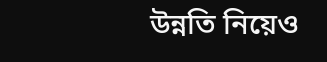উন্নতি নিয়েও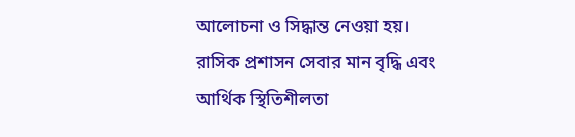আলোচনা ও সিদ্ধান্ত নেওয়া হয়।
রাসিক প্রশাসন সেবার মান বৃদ্ধি এবং আর্থিক স্থিতিশীলতা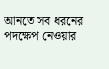আনতে সব ধরনের পদক্ষেপ নেওয়ার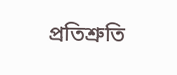প্রতিশ্রুতি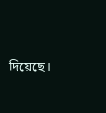দিয়েছে।